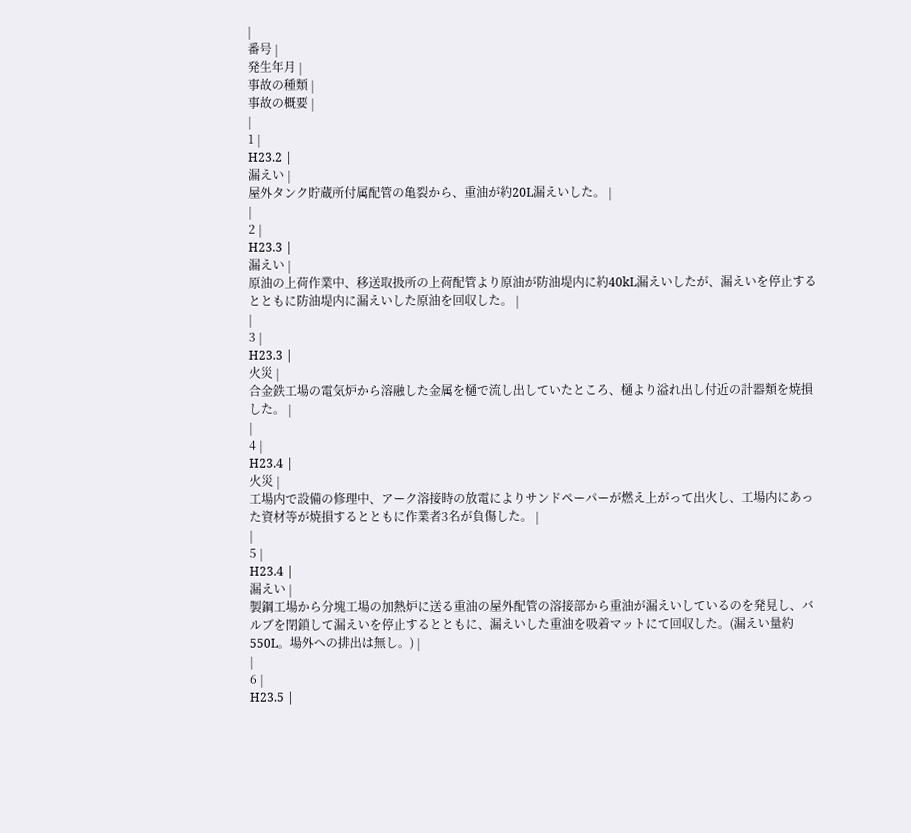|
番号 |
発生年月 |
事故の種類 |
事故の概要 |
|
1 |
H23.2 |
漏えい |
屋外タンク貯蔵所付属配管の亀裂から、重油が約20L漏えいした。 |
|
2 |
H23.3 |
漏えい |
原油の上荷作業中、移送取扱所の上荷配管より原油が防油堤内に約40kL漏えいしたが、漏えいを停止するとともに防油堤内に漏えいした原油を回収した。 |
|
3 |
H23.3 |
火災 |
合金鉄工場の電気炉から溶融した金属を樋で流し出していたところ、樋より溢れ出し付近の計器類を焼損した。 |
|
4 |
H23.4 |
火災 |
工場内で設備の修理中、アーク溶接時の放電によりサンドペーパーが燃え上がって出火し、工場内にあった資材等が焼損するとともに作業者3名が負傷した。 |
|
5 |
H23.4 |
漏えい |
製鋼工場から分塊工場の加熱炉に送る重油の屋外配管の溶接部から重油が漏えいしているのを発見し、バルブを閉鎖して漏えいを停止するとともに、漏えいした重油を吸着マットにて回収した。(漏えい量約550L。場外への排出は無し。) |
|
6 |
H23.5 |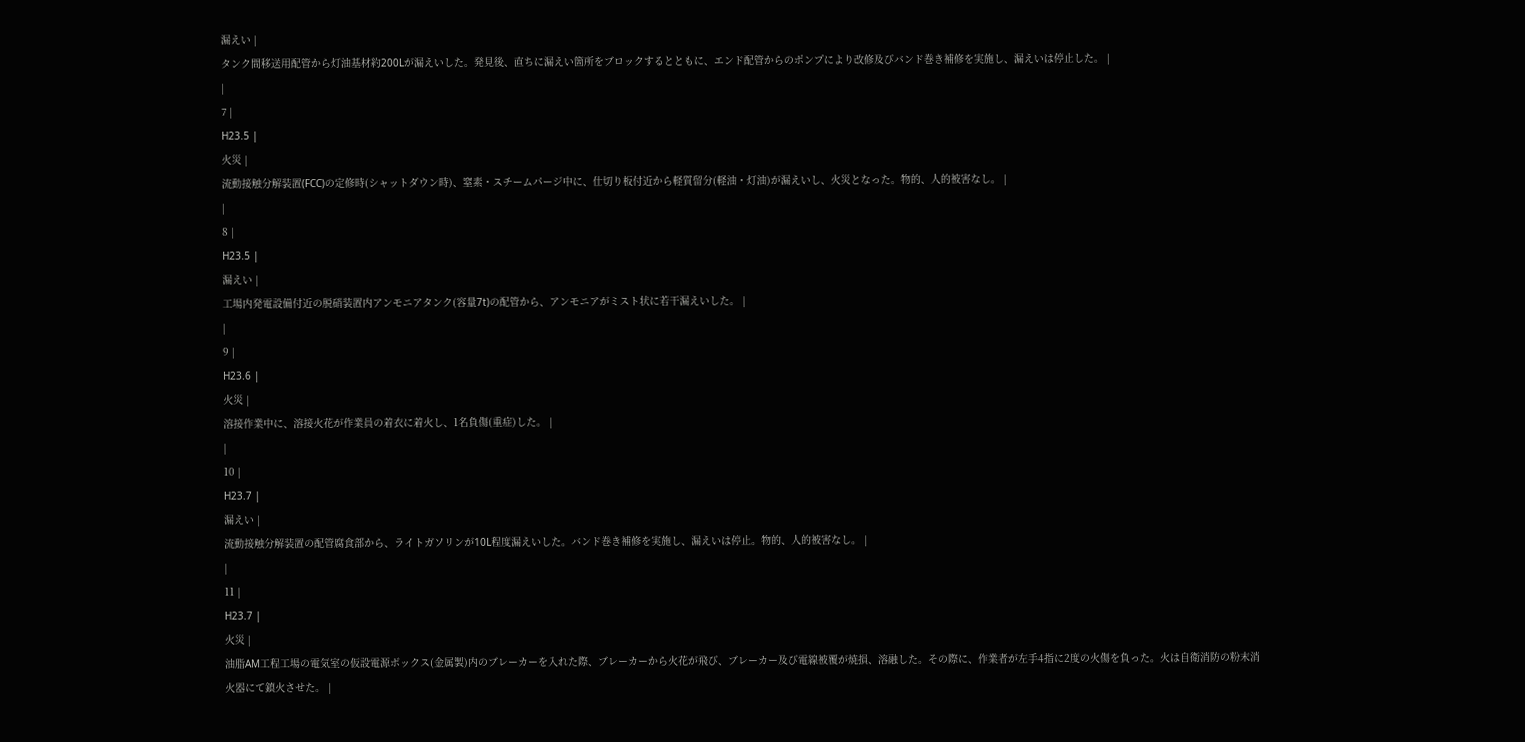漏えい |
タンク間移送用配管から灯油基材約200Lが漏えいした。発見後、直ちに漏えい箇所をブロックするとともに、エンド配管からのポンプにより改修及びバンド巻き補修を実施し、漏えいは停止した。 |
|
7 |
H23.5 |
火災 |
流動接触分解装置(FCC)の定修時(シャットダウン時)、窒素・スチームパージ中に、仕切り板付近から軽質留分(軽油・灯油)が漏えいし、火災となった。物的、人的被害なし。 |
|
8 |
H23.5 |
漏えい |
工場内発電設備付近の脱硝装置内アンモニアタンク(容量7t)の配管から、アンモニアがミスト状に若干漏えいした。 |
|
9 |
H23.6 |
火災 |
溶接作業中に、溶接火花が作業員の着衣に着火し、1名負傷(重症)した。 |
|
10 |
H23.7 |
漏えい |
流動接触分解装置の配管腐食部から、ライトガソリンが10L程度漏えいした。バンド巻き補修を実施し、漏えいは停止。物的、人的被害なし。 |
|
11 |
H23.7 |
火災 |
油脂AM工程工場の電気室の仮設電源ボックス(金属製)内のブレーカーを入れた際、ブレーカーから火花が飛び、ブレーカー及び電線被覆が焼損、溶融した。その際に、作業者が左手4指に2度の火傷を負った。火は自衛消防の粉末消火器にて鎮火させた。 |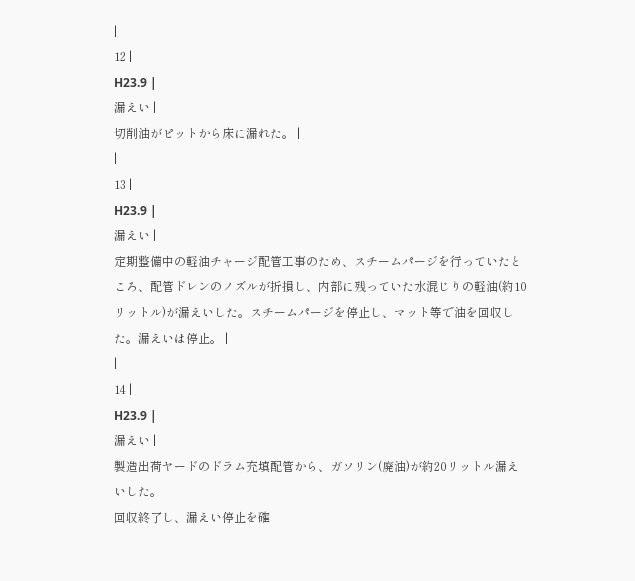|
12 |
H23.9 |
漏えい |
切削油がピットから床に漏れた。 |
|
13 |
H23.9 |
漏えい |
定期整備中の軽油チャージ配管工事のため、スチームパージを行っていたところ、配管ドレンのノズルが折損し、内部に残っていた水混じりの軽油(約10リットル)が漏えいした。スチームパージを停止し、マット等で油を回収した。漏えいは停止。 |
|
14 |
H23.9 |
漏えい |
製造出荷ヤードのドラム充填配管から、ガソリン(廃油)が約20リットル漏えいした。
回収終了し、漏えい停止を確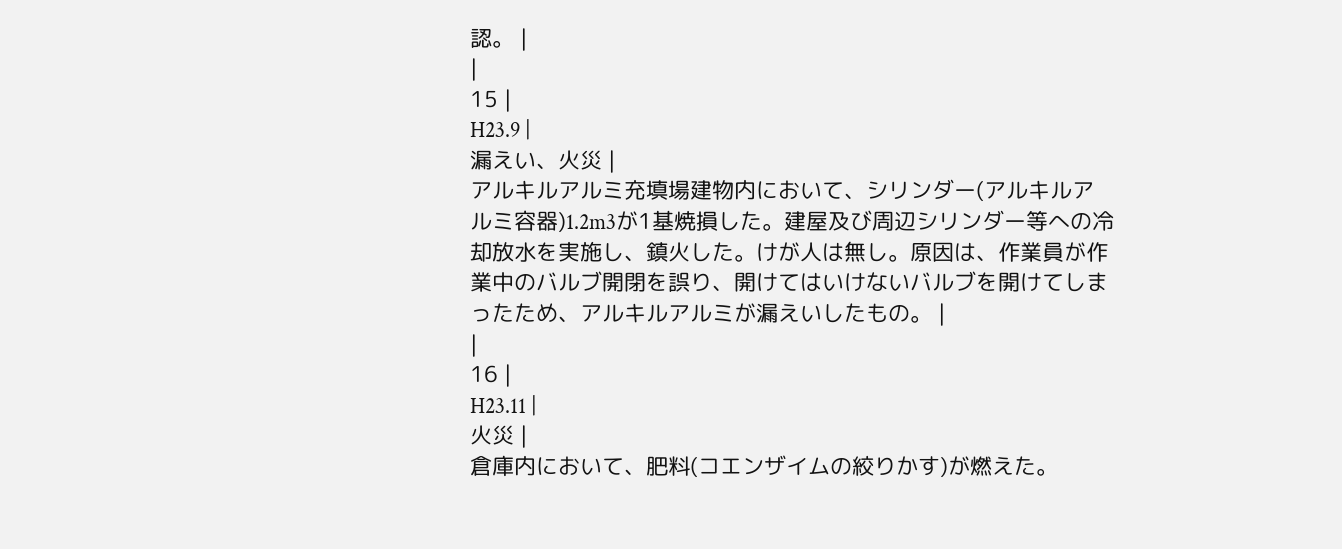認。 |
|
15 |
H23.9 |
漏えい、火災 |
アルキルアルミ充填場建物内において、シリンダー(アルキルアルミ容器)1.2m3が1基焼損した。建屋及び周辺シリンダー等への冷却放水を実施し、鎮火した。けが人は無し。原因は、作業員が作業中のバルブ開閉を誤り、開けてはいけないバルブを開けてしまったため、アルキルアルミが漏えいしたもの。 |
|
16 |
H23.11 |
火災 |
倉庫内において、肥料(コエンザイムの絞りかす)が燃えた。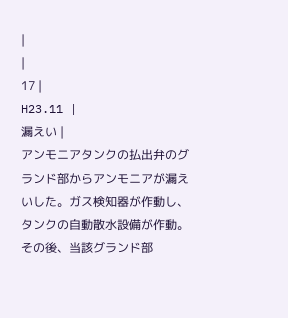|
|
17 |
H23.11 |
漏えい |
アンモニアタンクの払出弁のグランド部からアンモニアが漏えいした。ガス検知器が作動し、タンクの自動散水設備が作動。その後、当該グランド部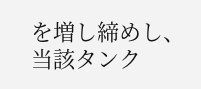を増し締めし、当該タンク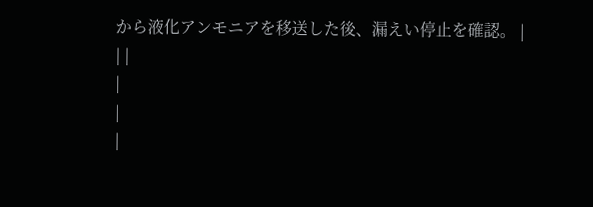から液化アンモニアを移送した後、漏えい停止を確認。 |
| |
|
|
|